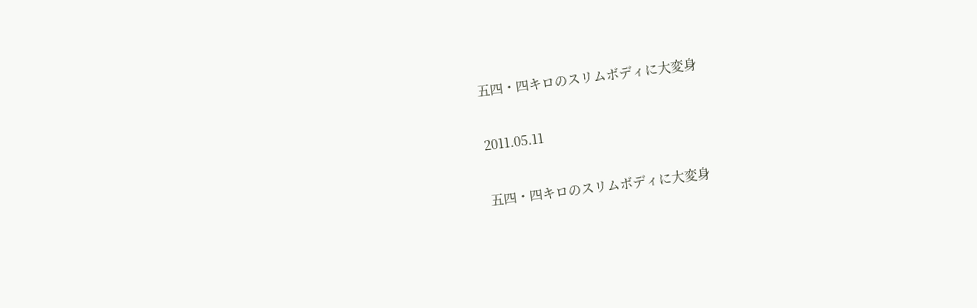五四・四キロのスリムボディに大変身

2011.05.11

五四・四キロのスリムボディに大変身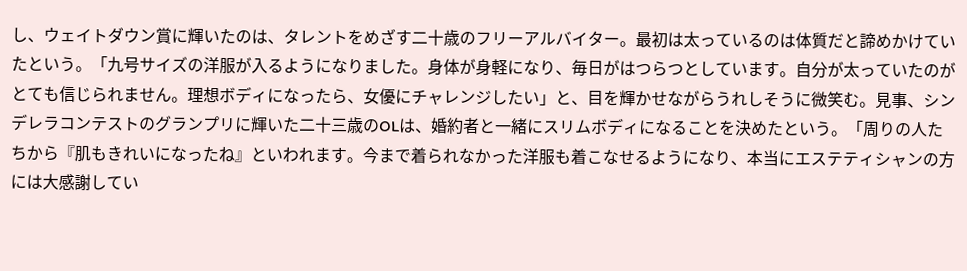し、ウェイトダウン賞に輝いたのは、タレントをめざす二十歳のフリーアルバイター。最初は太っているのは体質だと諦めかけていたという。「九号サイズの洋服が入るようになりました。身体が身軽になり、毎日がはつらつとしています。自分が太っていたのがとても信じられません。理想ボディになったら、女優にチャレンジしたい」と、目を輝かせながらうれしそうに微笑む。見事、シンデレラコンテストのグランプリに輝いた二十三歳のOLは、婚約者と一緒にスリムボディになることを決めたという。「周りの人たちから『肌もきれいになったね』といわれます。今まで着られなかった洋服も着こなせるようになり、本当にエステティシャンの方には大感謝してい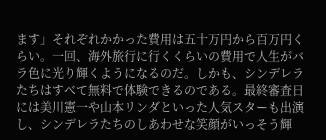ます」それぞれかかった費用は五十万円から百万円くらい。一回、海外旅行に行くくらいの費用で人生がバラ色に光り輝くようになるのだ。しかも、シンデレラたちはすべて無料で体験できるのである。最終審査日には美川憲一や山本リンダといった人気スターも出演し、シンデレラたちのしあわせな笑顔がいっそう輝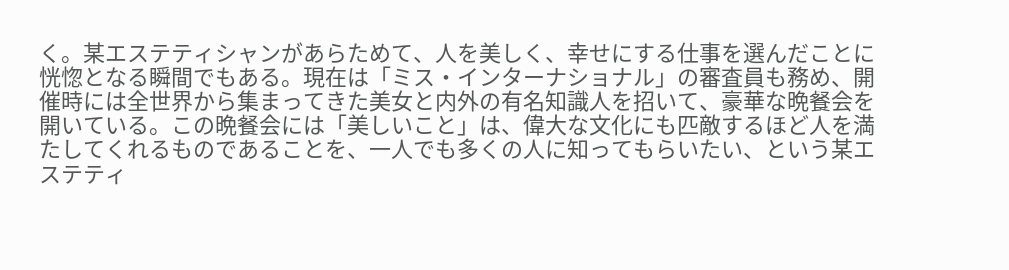く。某エステティシャンがあらためて、人を美しく、幸せにする仕事を選んだことに恍惚となる瞬間でもある。現在は「ミス・インターナショナル」の審査員も務め、開催時には全世界から集まってきた美女と内外の有名知識人を招いて、豪華な晩餐会を開いている。この晩餐会には「美しいこと」は、偉大な文化にも匹敵するほど人を満たしてくれるものであることを、一人でも多くの人に知ってもらいたい、という某エステティ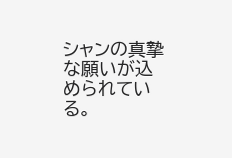シャンの真摯な願いが込められている。